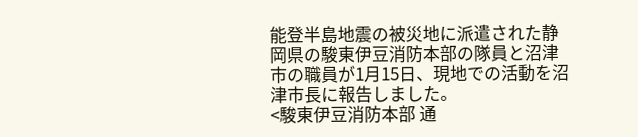能登半島地震の被災地に派遣された静岡県の駿東伊豆消防本部の隊員と沼津市の職員が1月15日、現地での活動を沼津市長に報告しました。
<駿東伊豆消防本部 通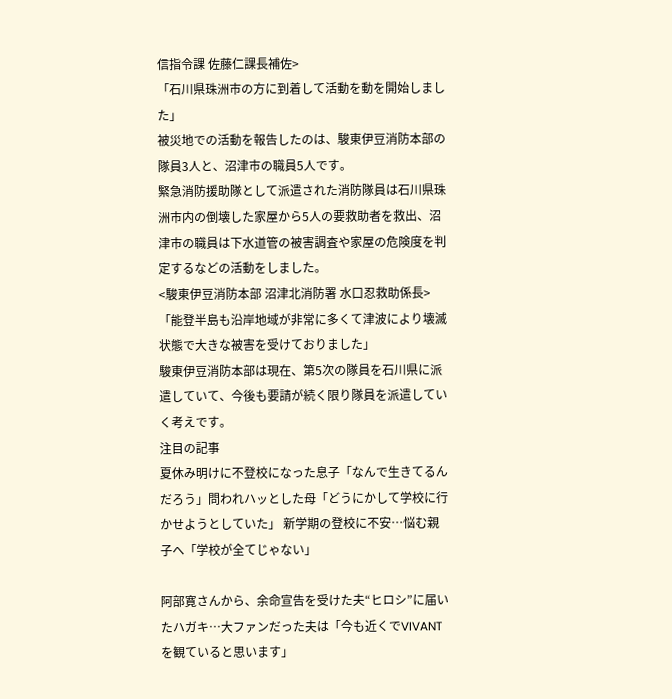信指令課 佐藤仁課長補佐>
「石川県珠洲市の方に到着して活動を動を開始しました」
被災地での活動を報告したのは、駿東伊豆消防本部の隊員3人と、沼津市の職員5人です。
緊急消防援助隊として派遣された消防隊員は石川県珠洲市内の倒壊した家屋から5人の要救助者を救出、沼津市の職員は下水道管の被害調査や家屋の危険度を判定するなどの活動をしました。
<駿東伊豆消防本部 沼津北消防署 水口忍救助係長>
「能登半島も沿岸地域が非常に多くて津波により壊滅状態で大きな被害を受けておりました」
駿東伊豆消防本部は現在、第5次の隊員を石川県に派遣していて、今後も要請が続く限り隊員を派遣していく考えです。
注目の記事
夏休み明けに不登校になった息子「なんで生きてるんだろう」問われハッとした母「どうにかして学校に行かせようとしていた」 新学期の登校に不安…悩む親子へ「学校が全てじゃない」

阿部寛さんから、余命宣告を受けた夫“ヒロシ”に届いたハガキ…大ファンだった夫は「今も近くでVIVANTを観ていると思います」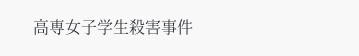高専女子学生殺害事件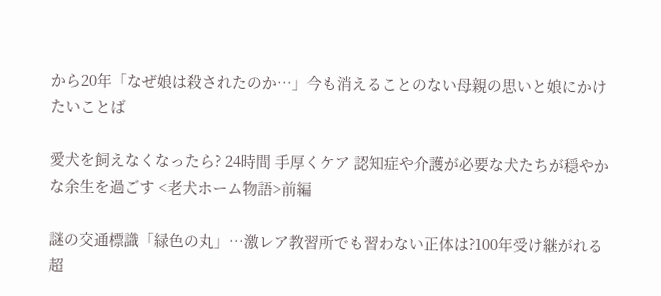から20年「なぜ娘は殺されたのか…」今も消えることのない母親の思いと娘にかけたいことば

愛犬を飼えなくなったら? 24時間 手厚くケア 認知症や介護が必要な犬たちが穏やかな余生を過ごす <老犬ホーム物語>前編

謎の交通標識「緑色の丸」…激レア教習所でも習わない正体は?100年受け継がれる超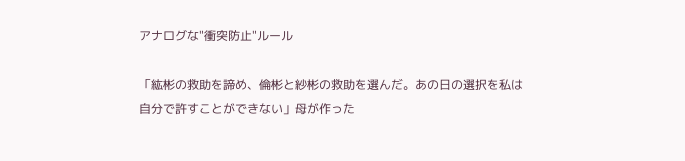アナログな"衝突防止"ルール

「紘彬の救助を諦め、倫彬と紗彬の救助を選んだ。あの日の選択を私は自分で許すことができない」母が作った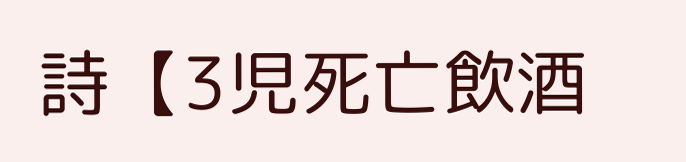詩【3児死亡飲酒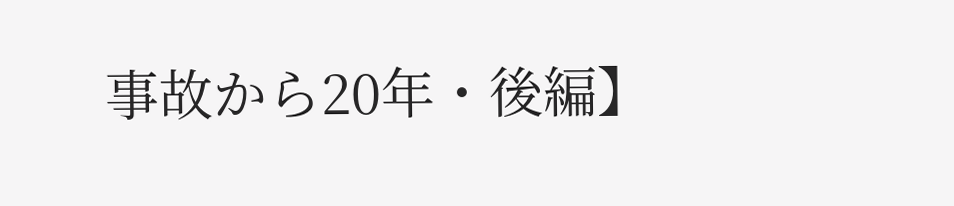事故から20年・後編】